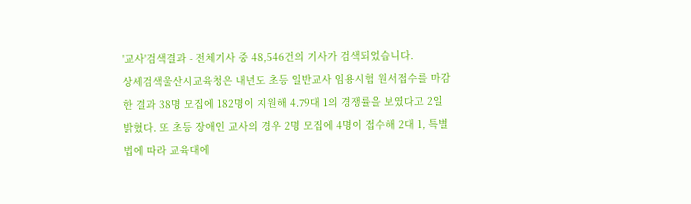'교사'검색결과 - 전체기사 중 48,546건의 기사가 검색되었습니다.
상세검색울산시교육청은 내년도 초등 일반교사 임용시험 원서접수를 마감한 결과 38명 모집에 182명이 지원해 4.79대 1의 경쟁률을 보였다고 2일 밝혔다. 또 초등 장애인 교사의 경우 2명 모집에 4명이 접수해 2대 1, 특별법에 따라 교육대에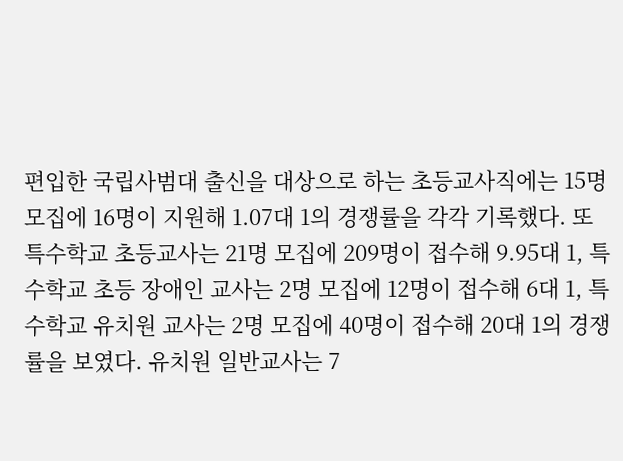편입한 국립사범대 출신을 대상으로 하는 초등교사직에는 15명 모집에 16명이 지원해 1.07대 1의 경쟁률을 각각 기록했다. 또 특수학교 초등교사는 21명 모집에 209명이 접수해 9.95대 1, 특수학교 초등 장애인 교사는 2명 모집에 12명이 접수해 6대 1, 특수학교 유치원 교사는 2명 모집에 40명이 접수해 20대 1의 경쟁률을 보였다. 유치원 일반교사는 7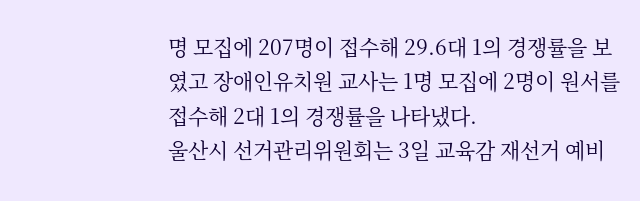명 모집에 207명이 접수해 29.6대 1의 경쟁률을 보였고 장애인유치원 교사는 1명 모집에 2명이 원서를 접수해 2대 1의 경쟁률을 나타냈다.
울산시 선거관리위원회는 3일 교육감 재선거 예비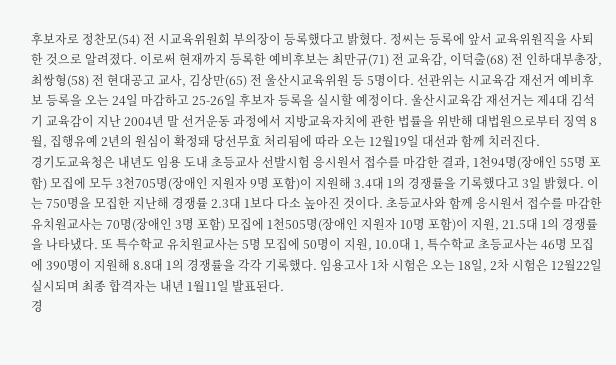후보자로 정찬모(54) 전 시교육위원회 부의장이 등록했다고 밝혔다. 정씨는 등록에 앞서 교육위원직을 사퇴한 것으로 알려졌다. 이로써 현재까지 등록한 예비후보는 최만규(71) 전 교육감, 이덕출(68) 전 인하대부총장, 최쌍형(58) 전 현대공고 교사, 김상만(65) 전 울산시교육위원 등 5명이다. 선관위는 시교육감 재선거 예비후보 등록을 오는 24일 마감하고 25-26일 후보자 등록을 실시할 예정이다. 울산시교육감 재선거는 제4대 김석기 교육감이 지난 2004년 말 선거운동 과정에서 지방교육자치에 관한 법률을 위반해 대법원으로부터 징역 8월, 집행유예 2년의 원심이 확정돼 당선무효 처리됨에 따라 오는 12월19일 대선과 함께 치러진다.
경기도교육청은 내년도 임용 도내 초등교사 선발시험 응시원서 접수를 마감한 결과, 1천94명(장애인 55명 포함) 모집에 모두 3천705명(장애인 지원자 9명 포함)이 지원해 3.4대 1의 경쟁률을 기록했다고 3일 밝혔다. 이는 750명을 모집한 지난해 경쟁률 2.3대 1보다 다소 높아진 것이다. 초등교사와 함께 응시원서 접수를 마감한 유치원교사는 70명(장애인 3명 포함) 모집에 1천505명(장애인 지원자 10명 포함)이 지원, 21.5대 1의 경쟁률을 나타냈다. 또 특수학교 유치원교사는 5명 모집에 50명이 지원, 10.0대 1, 특수학교 초등교사는 46명 모집에 390명이 지원해 8.8대 1의 경쟁률을 각각 기록했다. 임용고사 1차 시험은 오는 18일, 2차 시험은 12월22일 실시되며 최종 합격자는 내년 1월11일 발표된다.
경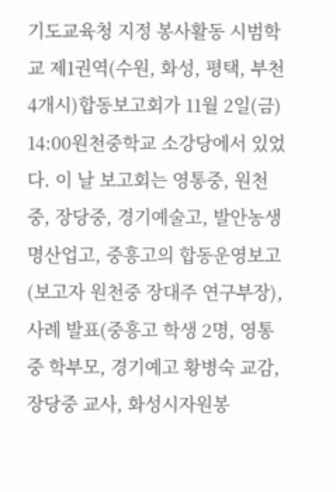기도교육청 지정 봉사활동 시범학교 제1권역(수원, 화성, 평택, 부천 4개시)합동보고회가 11월 2일(금) 14:00원천중학교 소강당에서 있었다. 이 날 보고회는 영통중, 원천중, 장당중, 경기예술고, 발안농생명산업고, 중흥고의 합동운영보고(보고자 원천중 장대주 연구부장), 사례 발표(중흥고 학생 2명, 영통중 학부모, 경기예고 황병숙 교감, 장당중 교사, 화성시자원봉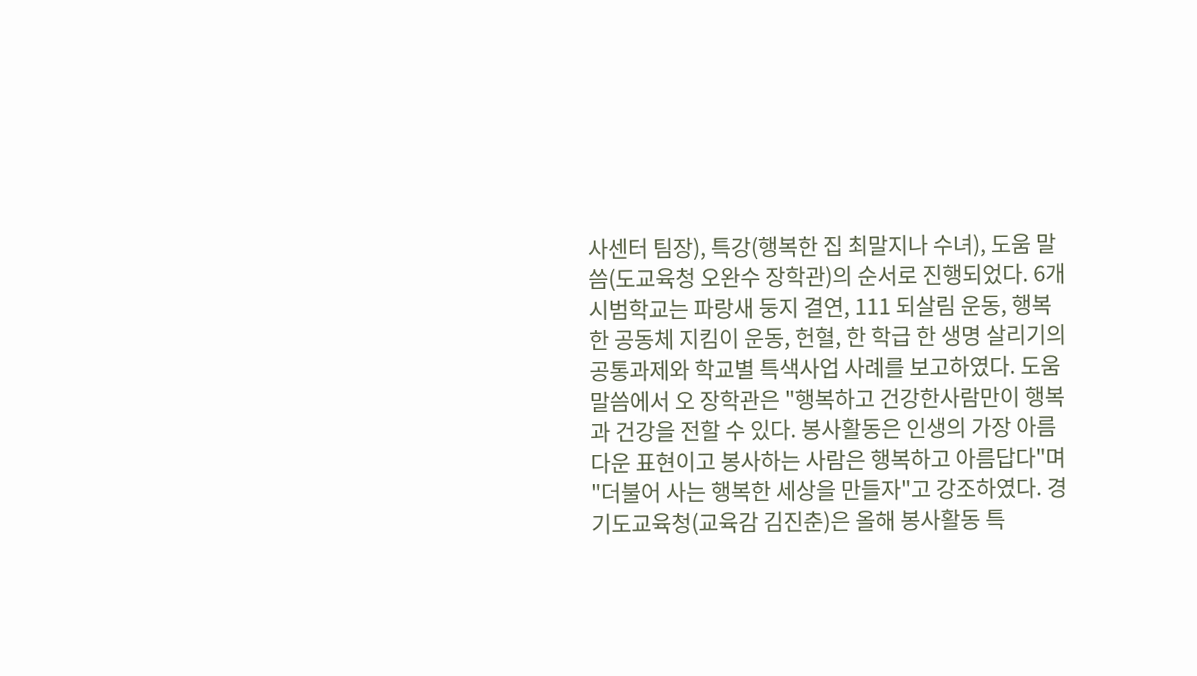사센터 팀장), 특강(행복한 집 최말지나 수녀), 도움 말씀(도교육청 오완수 장학관)의 순서로 진행되었다. 6개 시범학교는 파랑새 둥지 결연, 111 되살림 운동, 행복한 공동체 지킴이 운동, 헌혈, 한 학급 한 생명 살리기의 공통과제와 학교별 특색사업 사례를 보고하였다. 도움 말씀에서 오 장학관은 "행복하고 건강한사람만이 행복과 건강을 전할 수 있다. 봉사활동은 인생의 가장 아름다운 표현이고 봉사하는 사람은 행복하고 아름답다"며 "더불어 사는 행복한 세상을 만들자"고 강조하였다. 경기도교육청(교육감 김진춘)은 올해 봉사활동 특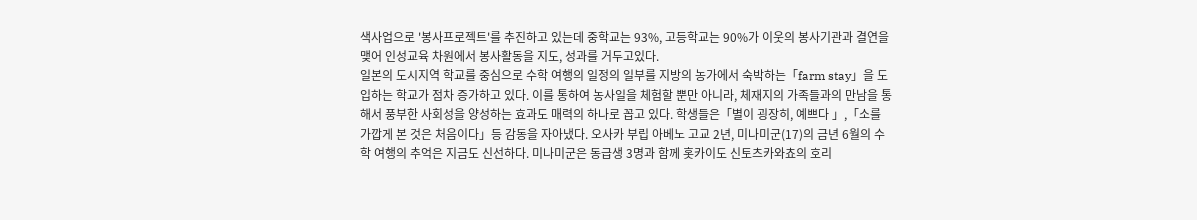색사업으로 '봉사프로젝트'를 추진하고 있는데 중학교는 93%, 고등학교는 90%가 이웃의 봉사기관과 결연을 맺어 인성교육 차원에서 봉사활동을 지도, 성과를 거두고있다.
일본의 도시지역 학교를 중심으로 수학 여행의 일정의 일부를 지방의 농가에서 숙박하는「farm stay」을 도입하는 학교가 점차 증가하고 있다. 이를 통하여 농사일을 체험할 뿐만 아니라, 체재지의 가족들과의 만남을 통해서 풍부한 사회성을 양성하는 효과도 매력의 하나로 꼽고 있다. 학생들은「별이 굉장히, 예쁘다 」,「소를 가깝게 본 것은 처음이다」등 감동을 자아냈다. 오사카 부립 아베노 고교 2년, 미나미군(17)의 금년 6월의 수학 여행의 추억은 지금도 신선하다. 미나미군은 동급생 3명과 함께 홋카이도 신토츠카와쵸의 호리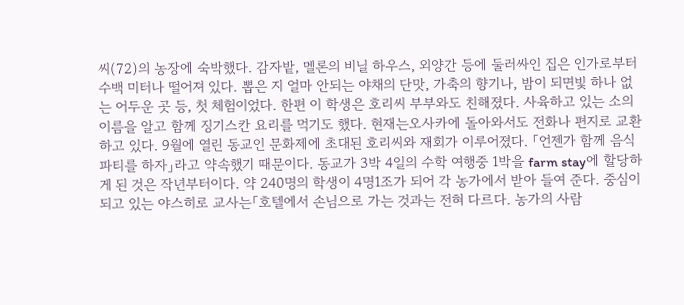씨(72)의 농장에 숙박했다. 감자밭, 멜론의 비닐 하우스, 외양간 등에 둘러싸인 집은 인가로부터 수백 미터나 떨어져 있다. 뽑은 지 얼마 안되는 야채의 단맛, 가축의 향기나, 밤이 되면빛 하나 없는 어두운 곳 등, 첫 체험이었다. 한편 이 학생은 호리씨 부부와도 친해졌다. 사육하고 있는 소의 이름을 알고 함께 징기스칸 요리를 먹기도 했다. 현재는오사카에 돌아와서도 전화나 편지로 교환하고 있다. 9월에 열린 동교인 문화제에 초대된 호리씨와 재회가 이루어졌다. 「언젠가 함께 음식 파티를 하자」라고 약속했기 때문이다. 동교가 3박 4일의 수학 여행중 1박을 farm stay에 할당하게 된 것은 작년부터이다. 약 240명의 학생이 4명1조가 되어 각 농가에서 받아 들여 준다. 중심이 되고 있는 야스히로 교사는「호텔에서 손님으로 가는 것과는 전혀 다르다. 농가의 사람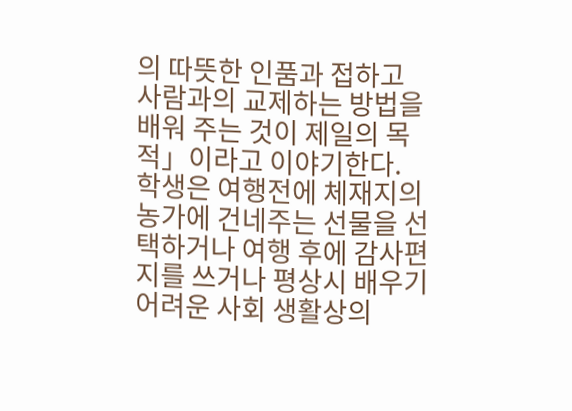의 따뜻한 인품과 접하고 사람과의 교제하는 방법을 배워 주는 것이 제일의 목적」이라고 이야기한다. 학생은 여행전에 체재지의 농가에 건네주는 선물을 선택하거나 여행 후에 감사편지를 쓰거나 평상시 배우기 어려운 사회 생활상의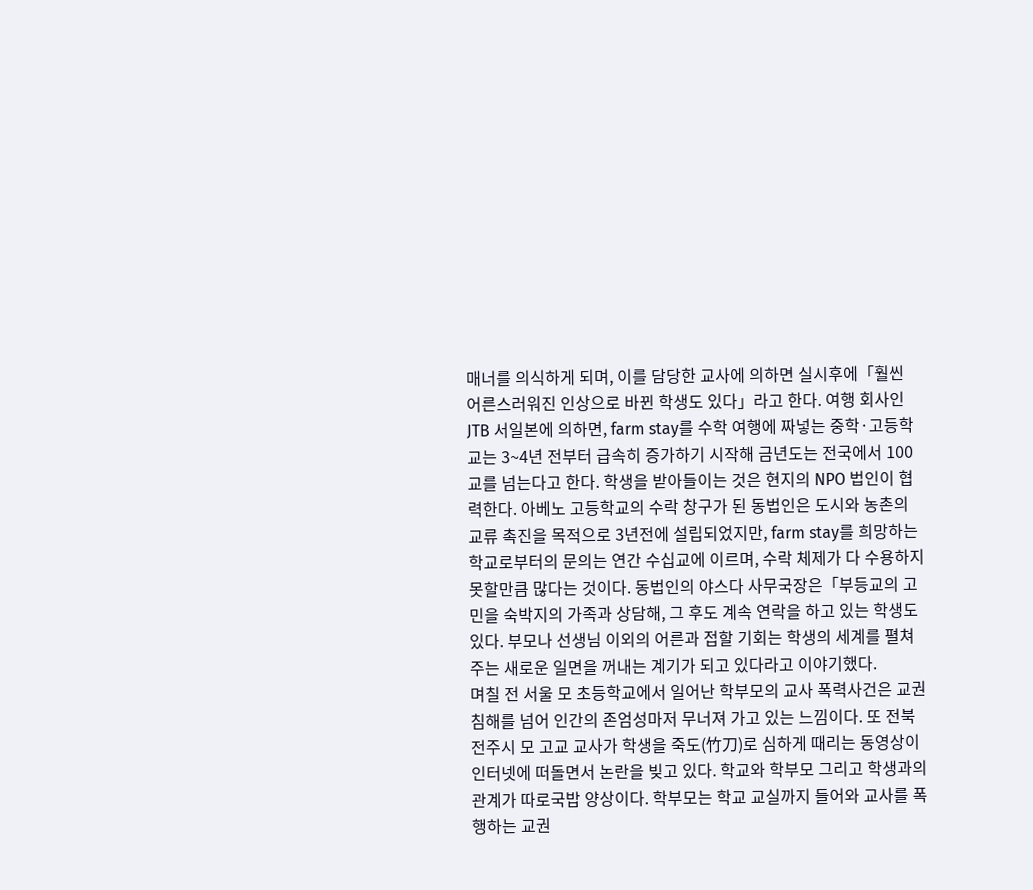매너를 의식하게 되며, 이를 담당한 교사에 의하면 실시후에「훨씬 어른스러워진 인상으로 바뀐 학생도 있다」라고 한다. 여행 회사인 JTB 서일본에 의하면, farm stay를 수학 여행에 짜넣는 중학·고등학교는 3~4년 전부터 급속히 증가하기 시작해 금년도는 전국에서 100교를 넘는다고 한다. 학생을 받아들이는 것은 현지의 NPO 법인이 협력한다. 아베노 고등학교의 수락 창구가 된 동법인은 도시와 농촌의 교류 촉진을 목적으로 3년전에 설립되었지만, farm stay를 희망하는 학교로부터의 문의는 연간 수십교에 이르며, 수락 체제가 다 수용하지 못할만큼 많다는 것이다. 동법인의 야스다 사무국장은「부등교의 고민을 숙박지의 가족과 상담해, 그 후도 계속 연락을 하고 있는 학생도 있다. 부모나 선생님 이외의 어른과 접할 기회는 학생의 세계를 펼쳐주는 새로운 일면을 꺼내는 계기가 되고 있다라고 이야기했다.
며칠 전 서울 모 초등학교에서 일어난 학부모의 교사 폭력사건은 교권 침해를 넘어 인간의 존엄성마저 무너져 가고 있는 느낌이다. 또 전북 전주시 모 고교 교사가 학생을 죽도(竹刀)로 심하게 때리는 동영상이 인터넷에 떠돌면서 논란을 빚고 있다. 학교와 학부모 그리고 학생과의 관계가 따로국밥 양상이다. 학부모는 학교 교실까지 들어와 교사를 폭행하는 교권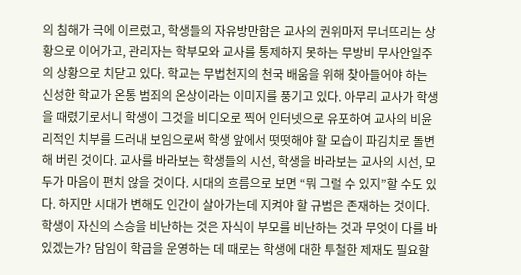의 침해가 극에 이르렀고, 학생들의 자유방만함은 교사의 권위마저 무너뜨리는 상황으로 이어가고, 관리자는 학부모와 교사를 통제하지 못하는 무방비 무사안일주의 상황으로 치닫고 있다. 학교는 무법천지의 천국 배움을 위해 찾아들어야 하는 신성한 학교가 온통 범죄의 온상이라는 이미지를 풍기고 있다. 아무리 교사가 학생을 때렸기로서니 학생이 그것을 비디오로 찍어 인터넷으로 유포하여 교사의 비윤리적인 치부를 드러내 보임으로써 학생 앞에서 떳떳해야 할 모습이 파김치로 돌변해 버린 것이다. 교사를 바라보는 학생들의 시선, 학생을 바라보는 교사의 시선, 모두가 마음이 편치 않을 것이다. 시대의 흐름으로 보면 “뭐 그럴 수 있지”할 수도 있다. 하지만 시대가 변해도 인간이 살아가는데 지켜야 할 규범은 존재하는 것이다. 학생이 자신의 스승을 비난하는 것은 자식이 부모를 비난하는 것과 무엇이 다를 바 있겠는가? 담임이 학급을 운영하는 데 때로는 학생에 대한 투철한 제재도 필요할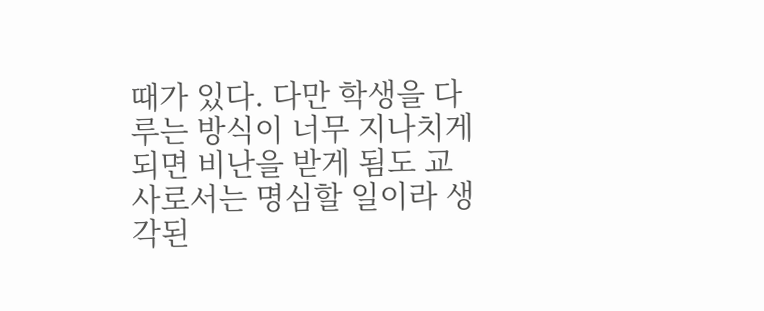때가 있다. 다만 학생을 다루는 방식이 너무 지나치게 되면 비난을 받게 됨도 교사로서는 명심할 일이라 생각된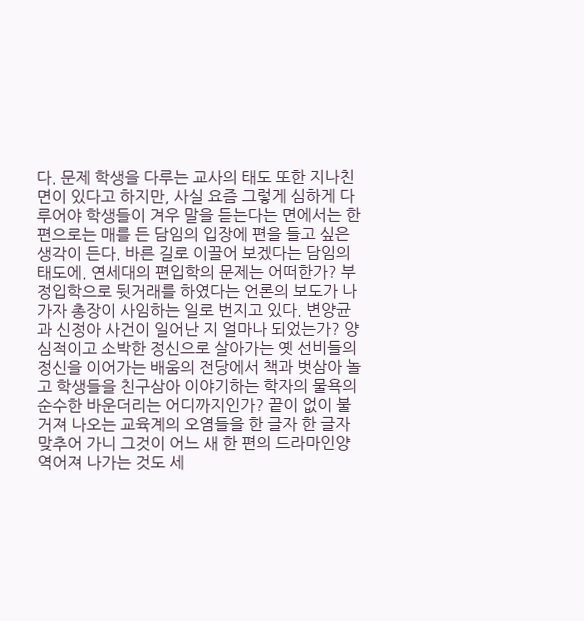다. 문제 학생을 다루는 교사의 태도 또한 지나친 면이 있다고 하지만, 사실 요즘 그렇게 심하게 다루어야 학생들이 겨우 말을 듣는다는 면에서는 한편으로는 매를 든 담임의 입장에 편을 들고 싶은 생각이 든다. 바른 길로 이끌어 보겠다는 담임의 태도에. 연세대의 편입학의 문제는 어떠한가? 부정입학으로 뒷거래를 하였다는 언론의 보도가 나가자 총장이 사임하는 일로 번지고 있다. 변양균과 신정아 사건이 일어난 지 얼마나 되었는가? 양심적이고 소박한 정신으로 살아가는 옛 선비들의 정신을 이어가는 배움의 전당에서 책과 벗삼아 놀고 학생들을 친구삼아 이야기하는 학자의 물욕의 순수한 바운더리는 어디까지인가? 끝이 없이 불거져 나오는 교육계의 오염들을 한 글자 한 글자 맞추어 가니 그것이 어느 새 한 편의 드라마인양 역어져 나가는 것도 세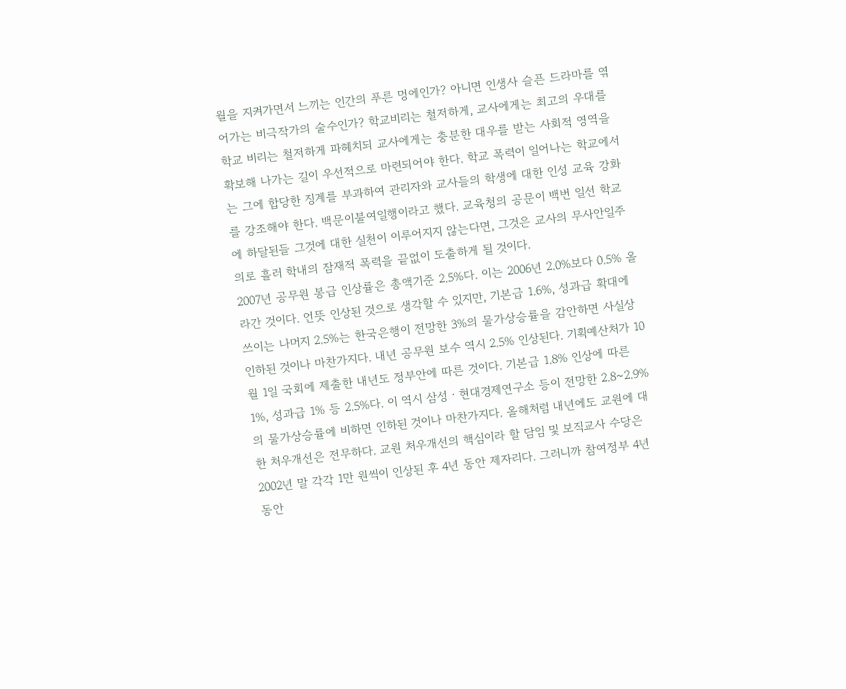월을 지켜가면서 느끼는 인간의 푸른 멍에인가? 아니면 인생사 슬픈 드라마를 엮어가는 비극작가의 술수인가? 학교비리는 철저하게, 교사에게는 최고의 우대를 학교 비리는 철저하게 파헤치되 교사에게는 충분한 대우를 받는 사회적 영역을 확보해 나가는 길이 우선적으로 마련되어야 한다. 학교 폭력이 일어나는 학교에서는 그에 합당한 징계를 부과하여 관리자와 교사들의 학생에 대한 인성 교육 강화를 강조해야 한다. 백문이불여일행이라고 했다. 교육청의 공문이 백번 일선 학교에 하달된들 그것에 대한 실천이 이루어지지 않는다면, 그것은 교사의 무사안일주의로 흘러 학내의 잠재적 폭력을 끝없이 도출하게 될 것이다.
2007년 공무원 봉급 인상률은 총액기준 2.5%다. 이는 2006년 2.0%보다 0.5% 올라간 것이다. 언뜻 인상된 것으로 생각할 수 있지만, 기본급 1.6%, 성과급 확대에 쓰이는 나머지 2.5%는 한국은행이 전망한 3%의 물가상승률을 감안하면 사실상 인하된 것이나 마찬가지다. 내년 공무원 보수 역시 2.5% 인상된다. 기획예산처가 10월 1일 국회에 제출한 내년도 정부안에 따른 것이다. 기본급 1.8% 인상에 따른 1%, 성과급 1% 등 2.5%다. 이 역시 삼성ㆍ현대경제연구소 등이 전망한 2.8~2.9%의 물가상승률에 비하면 인하된 것이나 마찬가지다. 올해처럼 내년에도 교원에 대한 처우개선은 전무하다. 교원 처우개선의 핵심이라 할 담임 및 보직교사 수당은 2002년 말 각각 1만 원씩이 인상된 후 4년 동안 제자리다. 그러니까 참여정부 4년 동안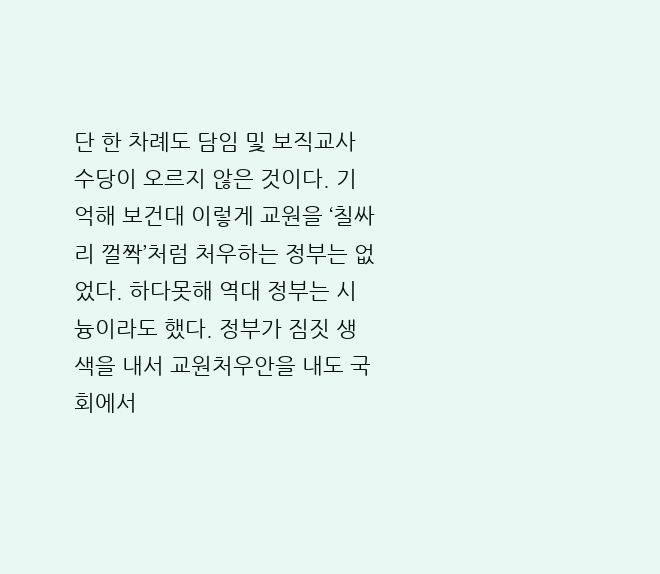단 한 차례도 담임 및 보직교사 수당이 오르지 않은 것이다. 기억해 보건대 이렇게 교원을 ‘칠싸리 껄짝’처럼 처우하는 정부는 없었다. 하다못해 역대 정부는 시늉이라도 했다. 정부가 짐짓 생색을 내서 교원처우안을 내도 국회에서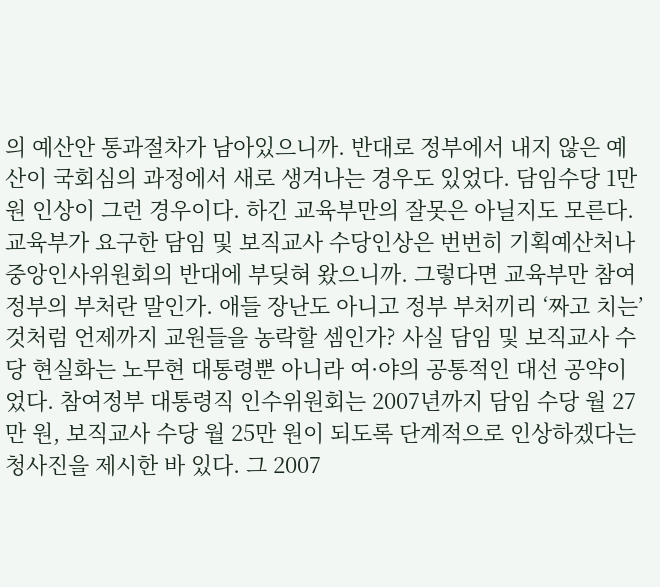의 예산안 통과절차가 남아있으니까. 반대로 정부에서 내지 않은 예산이 국회심의 과정에서 새로 생겨나는 경우도 있었다. 담임수당 1만 원 인상이 그런 경우이다. 하긴 교육부만의 잘못은 아닐지도 모른다. 교육부가 요구한 담임 및 보직교사 수당인상은 번번히 기획예산처나 중앙인사위원회의 반대에 부딪혀 왔으니까. 그렇다면 교육부만 참여정부의 부처란 말인가. 애들 장난도 아니고 정부 부처끼리 ‘짜고 치는’ 것처럼 언제까지 교원들을 농락할 셈인가? 사실 담임 및 보직교사 수당 현실화는 노무현 대통령뿐 아니라 여·야의 공통적인 대선 공약이었다. 참여정부 대통령직 인수위원회는 2007년까지 담임 수당 월 27만 원, 보직교사 수당 월 25만 원이 되도록 단계적으로 인상하겠다는 청사진을 제시한 바 있다. 그 2007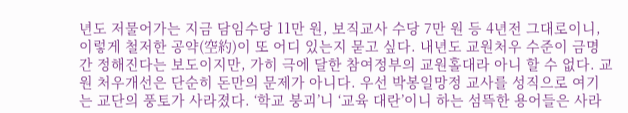년도 저물어가는 지금 담임수당 11만 원, 보직교사 수당 7만 원 등 4년전 그대로이니, 이렇게 철저한 공약(空約)이 또 어디 있는지 묻고 싶다. 내년도 교원처우 수준이 금명간 정해진다는 보도이지만, 가히 극에 달한 참여정부의 교원홀대라 아니 할 수 없다. 교원 처우개선은 단순히 돈만의 문제가 아니다. 우선 박봉일망정 교사를 성직으로 여기는 교단의 풍토가 사라졌다. ‘학교 붕괴’니 ‘교육 대란’이니 하는 섬뜩한 용어들은 사라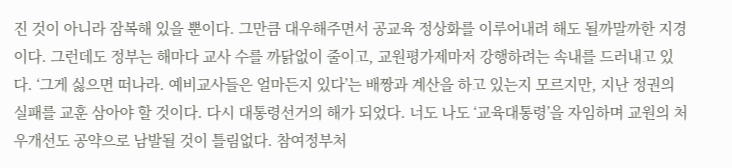진 것이 아니라 잠복해 있을 뿐이다. 그만큼 대우해주면서 공교육 정상화를 이루어내려 해도 될까말까한 지경이다. 그런데도 정부는 해마다 교사 수를 까닭없이 줄이고, 교원평가제마저 강행하려는 속내를 드러내고 있다. ‘그게 싫으면 떠나라. 예비교사들은 얼마든지 있다’는 배짱과 계산을 하고 있는지 모르지만, 지난 정권의 실패를 교훈 삼아야 할 것이다. 다시 대통령선거의 해가 되었다. 너도 나도 ‘교육대통령’을 자임하며 교원의 처우개선도 공약으로 남발될 것이 틀림없다. 참여정부처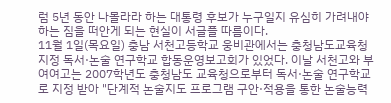럼 5년 동안 나몰라라 하는 대통령 후보가 누구일지 유심히 가려내야 하는 짐을 떠안게 되는 현실이 서글플 따름이다.
11월 1일(목요일) 충남 서천고등학교 웅비관에서는 충청남도교육청 지정 독서·논술 연구학교 합동운영보고회가 있었다. 이날 서천고와 부여여고는 2007학년도 충청남도 교육청으로부터 독서·논술 연구학교로 지정 받아 "단계적 논술지도 프로그램 구안·적용을 통한 논술능력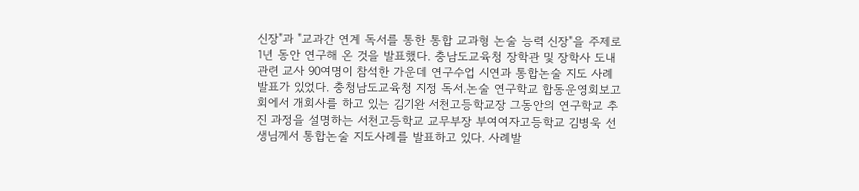신장"과 "교과간 연계 독서를 통한 통합 교과형 논술 능력 신장"을 주제로 1년 동안 연구해 온 것을 발표했다. 충남도교육청 장학관 및 장학사 도내 관련 교사 90여명이 참석한 가운데 연구수업 시연과 통합논술 지도 사례 발표가 있었다. 충청남도교육청 지정 독서.논술 연구학교 합동운영회보고회에서 개회사를 하고 있는 김기완 서천고등학교장 그동안의 연구학교 추진 과정을 설명하는 서천고등학교 교무부장 부여여자고등학교 김병욱 선생님께서 통합논술 지도사례를 발표하고 있다. 사례발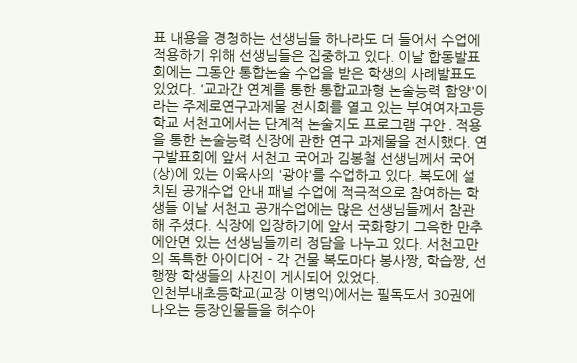표 내용을 경청하는 선생님들 하나라도 더 들어서 수업에 적용하기 위해 선생님들은 집중하고 있다. 이날 합동발표회에는 그동안 통합논술 수업을 받은 학생의 사례발표도 있었다. '교과간 연계를 통한 통합교과형 논술능력 함양'이라는 주제로연구과제물 전시회를 열고 있는 부여여자고등학교 서천고에서는 단계적 논술지도 프로그램 구안․적용을 통한 논술능력 신장에 관한 연구 과제물을 전시했다. 연구발표회에 앞서 서천고 국어과 김봉철 선생님께서 국어(상)에 있는 이육사의 '광야'를 수업하고 있다. 복도에 설치된 공개수업 안내 패널 수업에 적극적으로 참여하는 학생들 이날 서천고 공개수업에는 많은 선생님들께서 참관해 주셨다. 식장에 입장하기에 앞서 국화향기 그윽한 만추에안면 있는 선생님들끼리 정담을 나누고 있다. 서천고만의 독특한 아이디어 - 각 건물 복도마다 봉사짱, 학습짱, 선행짱 학생들의 사진이 게시되어 있었다.
인천부내초등학교(교장 이병익)에서는 필독도서 30권에 나오는 등장인물들을 허수아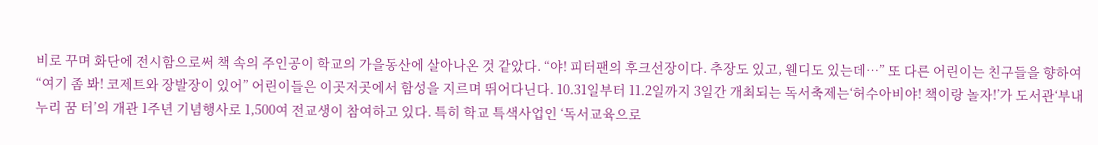비로 꾸며 화단에 전시함으로써 책 속의 주인공이 학교의 가을동산에 살아나온 것 같았다. “야! 피터팬의 후크선장이다. 추장도 있고, 웬디도 있는데…” 또 다른 어린이는 친구들을 향하여 “여기 좀 봐! 코제트와 장발장이 있어” 어린이들은 이곳저곳에서 함성을 지르며 뛰어다닌다. 10.31일부터 11.2일까지 3일간 개최되는 독서축제는‘허수아비야! 책이랑 놀자!’가 도서관‘부내누리 꿈 터’의 개관 1주년 기념행사로 1,500여 전교생이 참여하고 있다. 특히 학교 특색사업인 ‘독서교육으로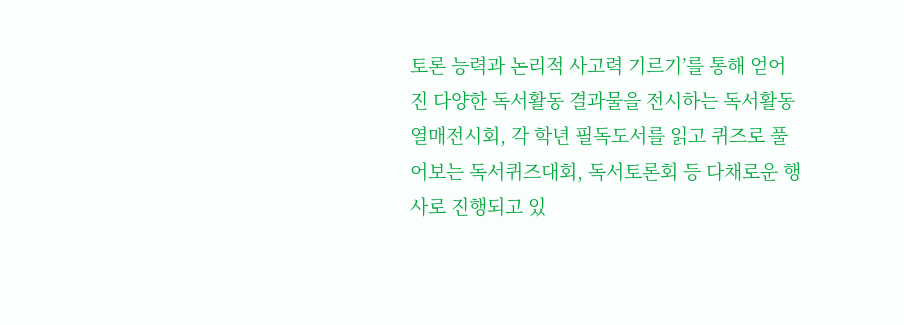토론 능력과 논리적 사고력 기르기’를 통해 얻어진 다양한 독서활동 결과물을 전시하는 독서활동 열매전시회, 각 학년 필독도서를 읽고 퀴즈로 풀어보는 독서퀴즈대회, 독서토론회 등 다채로운 행사로 진행되고 있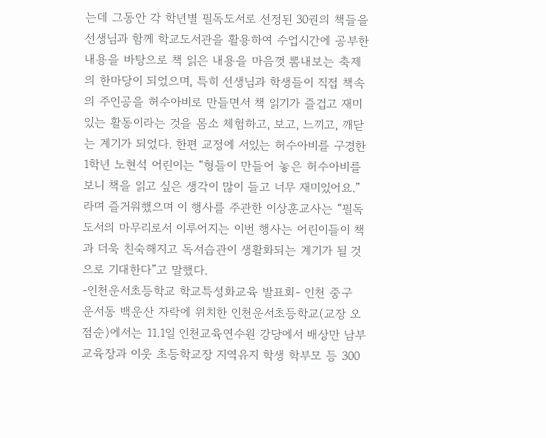는데 그동안 각 학년별 필독도서로 선정된 30권의 책들을 선생님과 함께 학교도서관을 활용하여 수업시간에 공부한 내용을 바탕으로 책 읽은 내용을 마음껏 뽐내보는 축제의 한마당이 되었으며, 특히 선생님과 학생들이 직접 책속의 주인공을 허수아비로 만들면서 책 읽기가 즐겁고 재미있는 활동이라는 것을 몸소 체험하고, 보고, 느끼고, 깨닫는 계기가 되었다. 한편 교정에 서있는 허수아비를 구경한 1학년 노현석 어린이는 “형들이 만들어 놓은 허수아비를 보니 책을 읽고 싶은 생각이 많이 들고 너무 재미있어요.”라며 즐거워했으며 이 행사를 주관한 이상훈교사는 “필독도서의 마무리로서 이루어지는 이번 행사는 어린이들이 책과 더욱 친숙해지고 독서습관이 생활화되는 계기가 될 것으로 기대한다”고 말했다.
-인천운서초등학교 학교특성화교육 발표회- 인천 중구 운서동 백운산 자락에 위치한 인천운서초등학교(교장 오점순)에서는 11.1일 인천교육연수원 강당에서 배상만 남부교육장과 이웃 초등학교장 지역유지 학생 학부모 등 300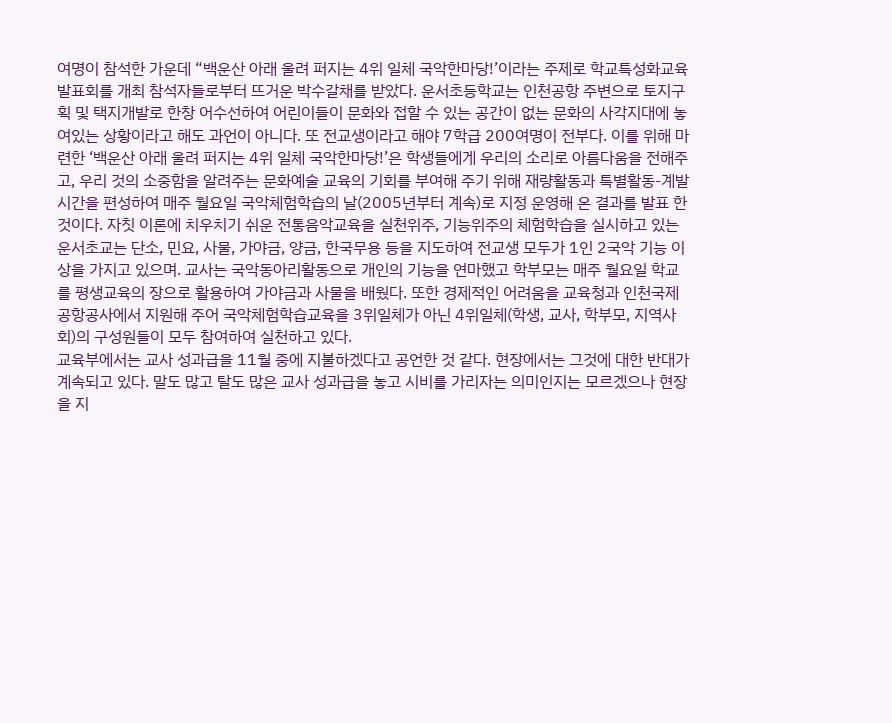여명이 참석한 가운데 “백운산 아래 울려 퍼지는 4위 일체 국악한마당!’이라는 주제로 학교특성화교육 발표회를 개최 참석자들로부터 뜨거운 박수갈채를 받았다. 운서초등학교는 인천공항 주변으로 토지구획 및 택지개발로 한창 어수선하여 어린이들이 문화와 접할 수 있는 공간이 없는 문화의 사각지대에 놓여있는 상황이라고 해도 과언이 아니다. 또 전교생이라고 해야 7학급 200여명이 전부다. 이를 위해 마련한 ‘백운산 아래 울려 퍼지는 4위 일체 국악한마당!’은 학생들에게 우리의 소리로 아름다움을 전해주고, 우리 것의 소중함을 알려주는 문화예술 교육의 기회를 부여해 주기 위해 재량활동과 특별활동-계발시간을 편성하여 매주 월요일 국악체험학습의 날(2005년부터 계속)로 지정 운영해 온 결과를 발표 한 것이다. 자칫 이론에 치우치기 쉬운 전통음악교육을 실천위주, 기능위주의 체험학습을 실시하고 있는 운서초교는 단소, 민요, 사물, 가야금, 양금, 한국무용 등을 지도하여 전교생 모두가 1인 2국악 기능 이상을 가지고 있으며. 교사는 국악동아리활동으로 개인의 기능을 연마했고 학부모는 매주 월요일 학교를 평생교육의 장으로 활용하여 가야금과 사물을 배웠다. 또한 경제적인 어려움을 교육청과 인천국제공항공사에서 지원해 주어 국악체험학습교육을 3위일체가 아닌 4위일체(학생, 교사, 학부모, 지역사회)의 구성원들이 모두 참여하여 실천하고 있다.
교육부에서는 교사 성과급을 11월 중에 지불하겠다고 공언한 것 같다. 현장에서는 그것에 대한 반대가 계속되고 있다. 말도 많고 탈도 많은 교사 성과급을 놓고 시비를 가리자는 의미인지는 모르겠으나 현장을 지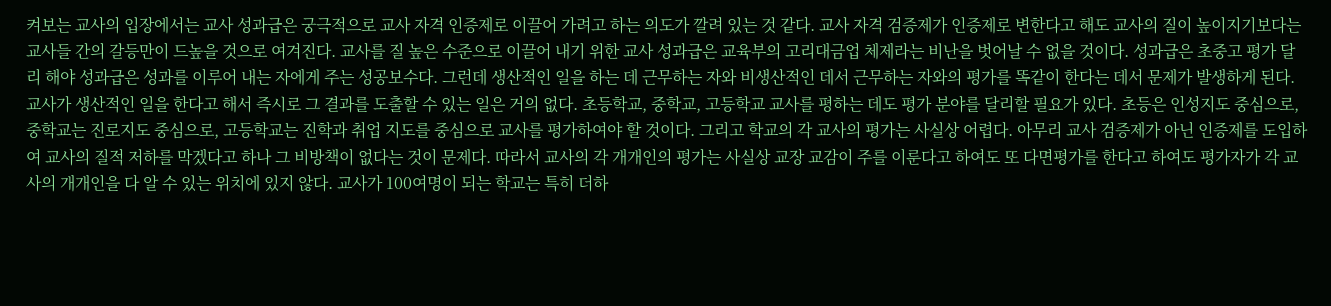켜보는 교사의 입장에서는 교사 성과급은 궁극적으로 교사 자격 인증제로 이끌어 가려고 하는 의도가 깔려 있는 것 같다. 교사 자격 검증제가 인증제로 변한다고 해도 교사의 질이 높이지기보다는 교사들 간의 갈등만이 드높을 것으로 여겨진다. 교사를 질 높은 수준으로 이끌어 내기 위한 교사 성과급은 교육부의 고리대금업 체제라는 비난을 벗어날 수 없을 것이다. 성과급은 초중고 평가 달리 해야 성과급은 성과를 이루어 내는 자에게 주는 성공보수다. 그런데 생산적인 일을 하는 데 근무하는 자와 비생산적인 데서 근무하는 자와의 평가를 똑같이 한다는 데서 문제가 발생하게 된다. 교사가 생산적인 일을 한다고 해서 즉시로 그 결과를 도출할 수 있는 일은 거의 없다. 초등학교, 중학교, 고등학교 교사를 평하는 데도 평가 분야를 달리할 필요가 있다. 초등은 인성지도 중심으로, 중학교는 진로지도 중심으로, 고등학교는 진학과 취업 지도를 중심으로 교사를 평가하여야 할 것이다. 그리고 학교의 각 교사의 평가는 사실상 어렵다. 아무리 교사 검증제가 아닌 인증제를 도입하여 교사의 질적 저하를 막겠다고 하나 그 비방책이 없다는 것이 문제다. 따라서 교사의 각 개개인의 평가는 사실상 교장 교감이 주를 이룬다고 하여도 또 다면평가를 한다고 하여도 평가자가 각 교사의 개개인을 다 알 수 있는 위치에 있지 않다. 교사가 100여명이 되는 학교는 특히 더하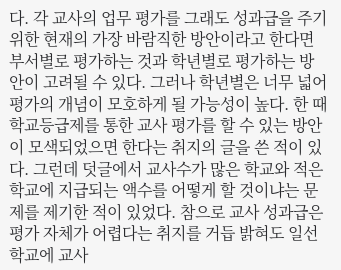다. 각 교사의 업무 평가를 그래도 성과급을 주기 위한 현재의 가장 바람직한 방안이라고 한다면 부서별로 평가하는 것과 학년별로 평가하는 방안이 고려될 수 있다. 그러나 학년별은 너무 넓어 평가의 개념이 모호하게 될 가능성이 높다. 한 때 학교등급제를 통한 교사 평가를 할 수 있는 방안이 모색되었으면 한다는 취지의 글을 쓴 적이 있다. 그런데 덧글에서 교사수가 많은 학교와 적은 학교에 지급되는 액수를 어떻게 할 것이냐는 문제를 제기한 적이 있었다. 참으로 교사 성과급은 평가 자체가 어렵다는 취지를 거듭 밝혀도 일선 학교에 교사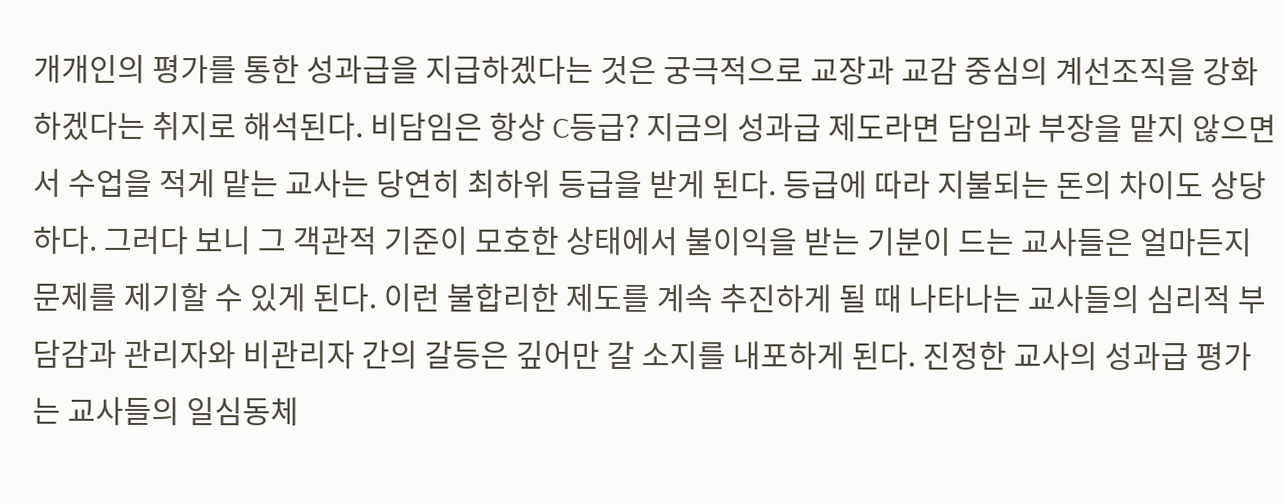개개인의 평가를 통한 성과급을 지급하겠다는 것은 궁극적으로 교장과 교감 중심의 계선조직을 강화하겠다는 취지로 해석된다. 비담임은 항상 C등급? 지금의 성과급 제도라면 담임과 부장을 맡지 않으면서 수업을 적게 맡는 교사는 당연히 최하위 등급을 받게 된다. 등급에 따라 지불되는 돈의 차이도 상당하다. 그러다 보니 그 객관적 기준이 모호한 상태에서 불이익을 받는 기분이 드는 교사들은 얼마든지 문제를 제기할 수 있게 된다. 이런 불합리한 제도를 계속 추진하게 될 때 나타나는 교사들의 심리적 부담감과 관리자와 비관리자 간의 갈등은 깊어만 갈 소지를 내포하게 된다. 진정한 교사의 성과급 평가는 교사들의 일심동체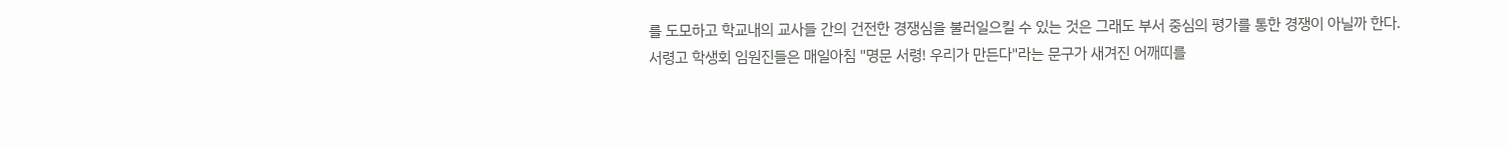를 도모하고 학교내의 교사들 간의 건전한 경쟁심을 불러일으킬 수 있는 것은 그래도 부서 중심의 평가를 통한 경쟁이 아닐까 한다.
서령고 학생회 임원진들은 매일아침 "명문 서령! 우리가 만든다"라는 문구가 새겨진 어깨띠를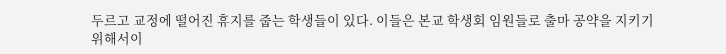두르고 교정에 떨어진 휴지를 줍는 학생들이 있다. 이들은 본교 학생회 임원들로 출마 공약을 지키기 위해서이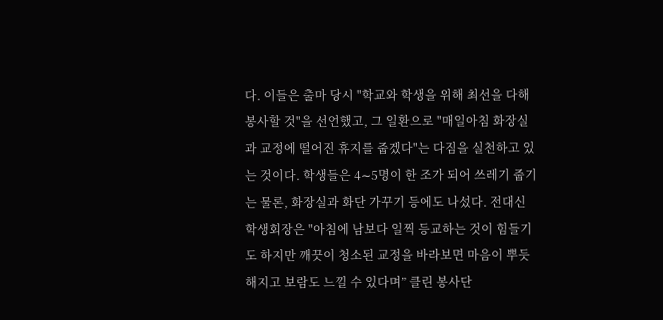다. 이들은 출마 당시 "학교와 학생을 위해 최선을 다해 봉사할 것"을 선언했고, 그 일환으로 "매일아침 화장실과 교정에 떨어진 휴지를 줍겠다"는 다짐을 실천하고 있는 것이다. 학생들은 4∼5명이 한 조가 되어 쓰레기 줍기는 물론, 화장실과 화단 가꾸기 등에도 나섰다. 전대신 학생회장은 "아침에 남보다 일찍 등교하는 것이 힘들기도 하지만 깨끗이 청소된 교정을 바라보면 마음이 뿌듯해지고 보람도 느낄 수 있다며” 클린 봉사단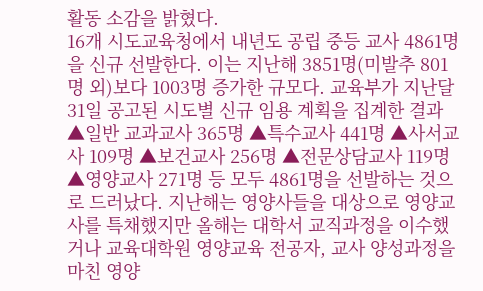활동 소감을 밝혔다.
16개 시도교육청에서 내년도 공립 중등 교사 4861명을 신규 선발한다. 이는 지난해 3851명(미발추 801명 외)보다 1003명 증가한 규모다. 교육부가 지난달 31일 공고된 시도별 신규 임용 계획을 집계한 결과 ▲일반 교과교사 365명 ▲특수교사 441명 ▲사서교사 109명 ▲보건교사 256명 ▲전문상담교사 119명 ▲영양교사 271명 등 모두 4861명을 선발하는 것으로 드러났다. 지난해는 영양사들을 대상으로 영양교사를 특채했지만 올해는 대학서 교직과정을 이수했거나 교육대학원 영양교육 전공자, 교사 양성과정을 마친 영양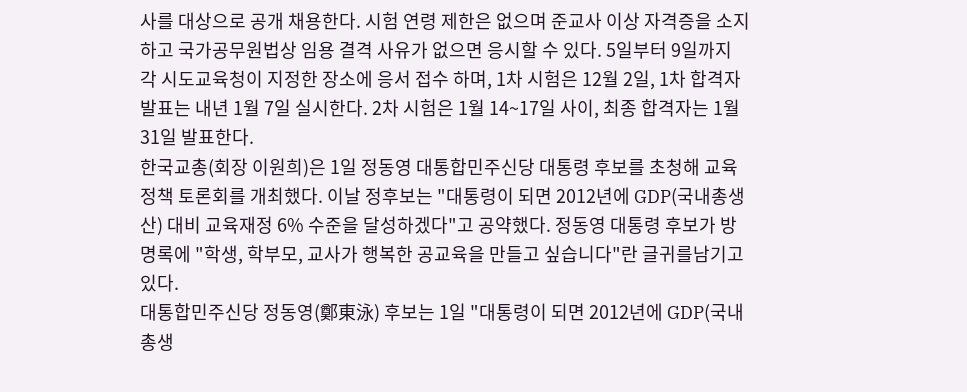사를 대상으로 공개 채용한다. 시험 연령 제한은 없으며 준교사 이상 자격증을 소지하고 국가공무원법상 임용 결격 사유가 없으면 응시할 수 있다. 5일부터 9일까지 각 시도교육청이 지정한 장소에 응서 접수 하며, 1차 시험은 12월 2일, 1차 합격자 발표는 내년 1월 7일 실시한다. 2차 시험은 1월 14~17일 사이, 최종 합격자는 1월 31일 발표한다.
한국교총(회장 이원희)은 1일 정동영 대통합민주신당 대통령 후보를 초청해 교육정책 토론회를 개최했다. 이날 정후보는 "대통령이 되면 2012년에 GDP(국내총생산) 대비 교육재정 6% 수준을 달성하겠다"고 공약했다. 정동영 대통령 후보가 방명록에 "학생, 학부모, 교사가 행복한 공교육을 만들고 싶습니다"란 글귀를남기고 있다.
대통합민주신당 정동영(鄭東泳) 후보는 1일 "대통령이 되면 2012년에 GDP(국내총생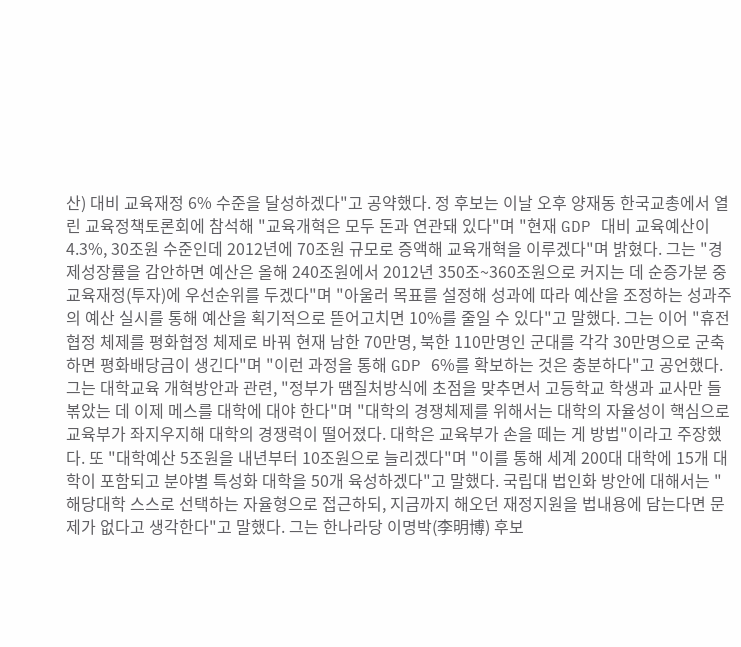산) 대비 교육재정 6% 수준을 달성하겠다"고 공약했다. 정 후보는 이날 오후 양재동 한국교총에서 열린 교육정책토론회에 참석해 "교육개혁은 모두 돈과 연관돼 있다"며 "현재 GDP 대비 교육예산이 4.3%, 30조원 수준인데 2012년에 70조원 규모로 증액해 교육개혁을 이루겠다"며 밝혔다. 그는 "경제성장률을 감안하면 예산은 올해 240조원에서 2012년 350조~360조원으로 커지는 데 순증가분 중 교육재정(투자)에 우선순위를 두겠다"며 "아울러 목표를 설정해 성과에 따라 예산을 조정하는 성과주의 예산 실시를 통해 예산을 획기적으로 뜯어고치면 10%를 줄일 수 있다"고 말했다. 그는 이어 "휴전협정 체제를 평화협정 체제로 바꿔 현재 남한 70만명, 북한 110만명인 군대를 각각 30만명으로 군축하면 평화배당금이 생긴다"며 "이런 과정을 통해 GDP 6%를 확보하는 것은 충분하다"고 공언했다. 그는 대학교육 개혁방안과 관련, "정부가 땜질처방식에 초점을 맞추면서 고등학교 학생과 교사만 들볶았는 데 이제 메스를 대학에 대야 한다"며 "대학의 경쟁체제를 위해서는 대학의 자율성이 핵심으로 교육부가 좌지우지해 대학의 경쟁력이 떨어졌다. 대학은 교육부가 손을 떼는 게 방법"이라고 주장했다. 또 "대학예산 5조원을 내년부터 10조원으로 늘리겠다"며 "이를 통해 세계 200대 대학에 15개 대학이 포함되고 분야별 특성화 대학을 50개 육성하겠다"고 말했다. 국립대 법인화 방안에 대해서는 "해당대학 스스로 선택하는 자율형으로 접근하되, 지금까지 해오던 재정지원을 법내용에 담는다면 문제가 없다고 생각한다"고 말했다. 그는 한나라당 이명박(李明博) 후보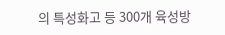의 특성화고 등 300개 육성방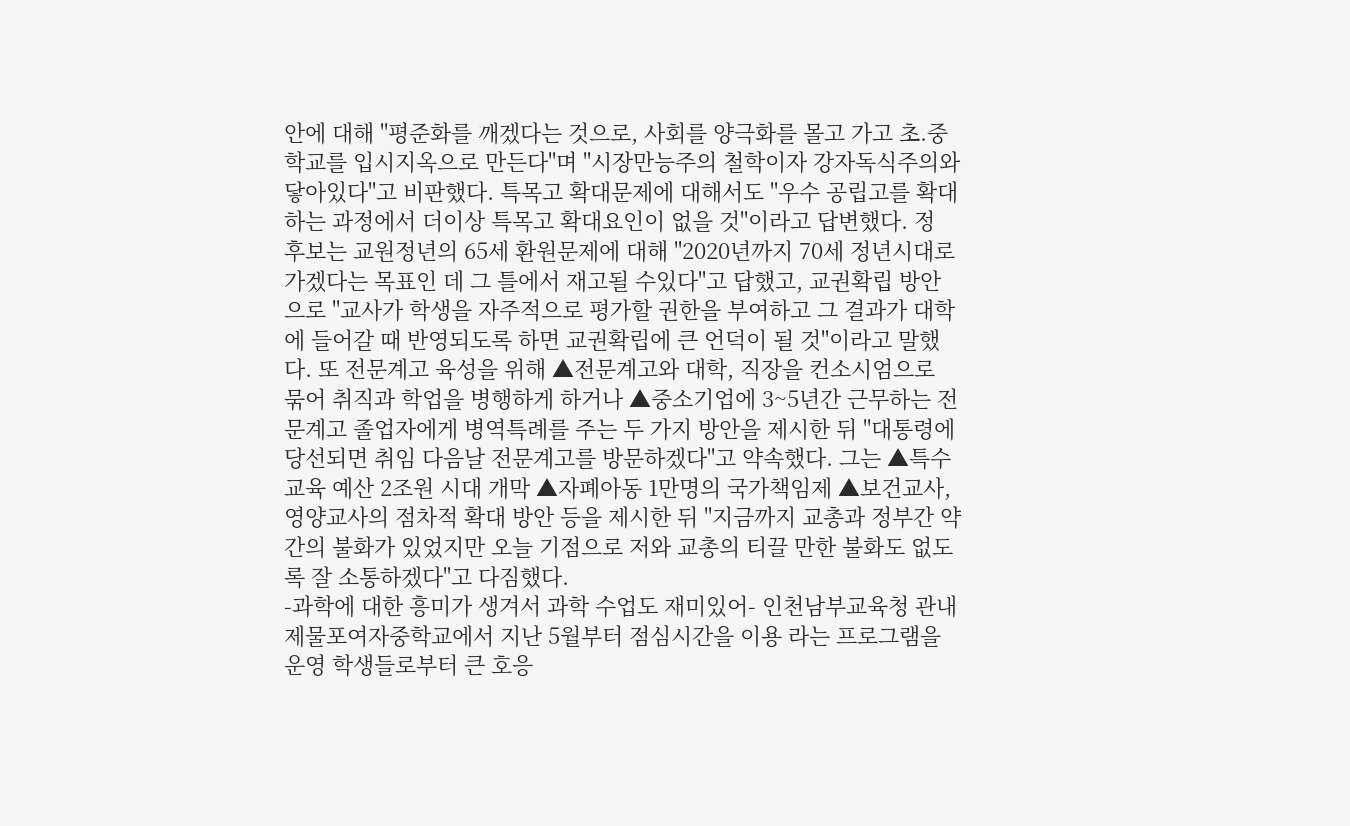안에 대해 "평준화를 깨겠다는 것으로, 사회를 양극화를 몰고 가고 초.중학교를 입시지옥으로 만든다"며 "시장만능주의 철학이자 강자독식주의와 닿아있다"고 비판했다. 특목고 확대문제에 대해서도 "우수 공립고를 확대하는 과정에서 더이상 특목고 확대요인이 없을 것"이라고 답변했다. 정 후보는 교원정년의 65세 환원문제에 대해 "2020년까지 70세 정년시대로 가겠다는 목표인 데 그 틀에서 재고될 수있다"고 답했고, 교권확립 방안으로 "교사가 학생을 자주적으로 평가할 권한을 부여하고 그 결과가 대학에 들어갈 때 반영되도록 하면 교권확립에 큰 언덕이 될 것"이라고 말했다. 또 전문계고 육성을 위해 ▲전문계고와 대학, 직장을 컨소시엄으로 묶어 취직과 학업을 병행하게 하거나 ▲중소기업에 3~5년간 근무하는 전문계고 졸업자에게 병역특례를 주는 두 가지 방안을 제시한 뒤 "대통령에 당선되면 취임 다음날 전문계고를 방문하겠다"고 약속했다. 그는 ▲특수교육 예산 2조원 시대 개막 ▲자폐아동 1만명의 국가책임제 ▲보건교사, 영양교사의 점차적 확대 방안 등을 제시한 뒤 "지금까지 교총과 정부간 약간의 불화가 있었지만 오늘 기점으로 저와 교총의 티끌 만한 불화도 없도록 잘 소통하겠다"고 다짐했다.
-과학에 대한 흥미가 생겨서 과학 수업도 재미있어- 인천남부교육청 관내 제물포여자중학교에서 지난 5월부터 점심시간을 이용 라는 프로그램을 운영 학생들로부터 큰 호응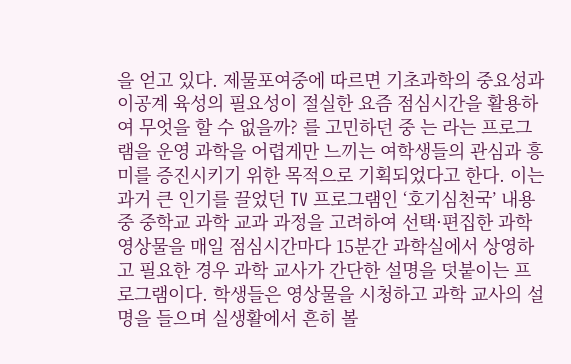을 얻고 있다. 제물포여중에 따르면 기초과학의 중요성과 이공계 육성의 필요성이 절실한 요즘 점심시간을 활용하여 무엇을 할 수 없을까? 를 고민하던 중 는 라는 프로그램을 운영 과학을 어렵게만 느끼는 여학생들의 관심과 흥미를 증진시키기 위한 목적으로 기획되었다고 한다. 이는 과거 큰 인기를 끌었던 TV 프로그램인 ‘호기심천국’ 내용 중 중학교 과학 교과 과정을 고려하여 선택·편집한 과학영상물을 매일 점심시간마다 15분간 과학실에서 상영하고 필요한 경우 과학 교사가 간단한 설명을 덧붙이는 프로그램이다. 학생들은 영상물을 시청하고 과학 교사의 설명을 들으며 실생활에서 흔히 볼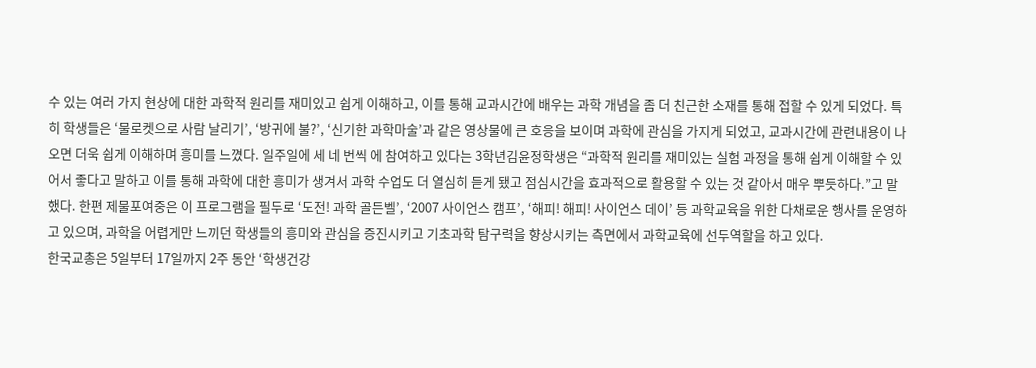수 있는 여러 가지 현상에 대한 과학적 원리를 재미있고 쉽게 이해하고, 이를 통해 교과시간에 배우는 과학 개념을 좀 더 친근한 소재를 통해 접할 수 있게 되었다. 특히 학생들은 ‘물로켓으로 사람 날리기’, ‘방귀에 불?’, ‘신기한 과학마술’과 같은 영상물에 큰 호응을 보이며 과학에 관심을 가지게 되었고, 교과시간에 관련내용이 나오면 더욱 쉽게 이해하며 흥미를 느꼈다. 일주일에 세 네 번씩 에 참여하고 있다는 3학년김윤정학생은 “과학적 원리를 재미있는 실험 과정을 통해 쉽게 이해할 수 있어서 좋다고 말하고 이를 통해 과학에 대한 흥미가 생겨서 과학 수업도 더 열심히 듣게 됐고 점심시간을 효과적으로 활용할 수 있는 것 같아서 매우 뿌듯하다.”고 말했다. 한편 제물포여중은 이 프로그램을 필두로 ‘도전! 과학 골든벨’, ‘2007 사이언스 캠프’, ‘해피! 해피! 사이언스 데이’ 등 과학교육을 위한 다채로운 행사를 운영하고 있으며, 과학을 어렵게만 느끼던 학생들의 흥미와 관심을 증진시키고 기초과학 탐구력을 향상시키는 측면에서 과학교육에 선두역할을 하고 있다.
한국교총은 5일부터 17일까지 2주 동안 ‘학생건강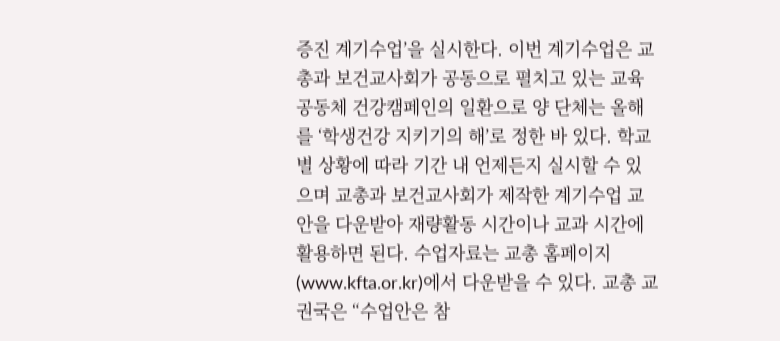증진 계기수업’을 실시한다. 이번 계기수업은 교총과 보건교사회가 공동으로 펼치고 있는 교육공동체 건강캠페인의 일환으로 양 단체는 올해를 ‘학생건강 지키기의 해’로 정한 바 있다. 학교별 상황에 따라 기간 내 언제든지 실시할 수 있으며 교총과 보건교사회가 제작한 계기수업 교안을 다운받아 재량활동 시간이나 교과 시간에 활용하면 된다. 수업자료는 교총 홈페이지(www.kfta.or.kr)에서 다운받을 수 있다. 교총 교권국은 “수업안은 참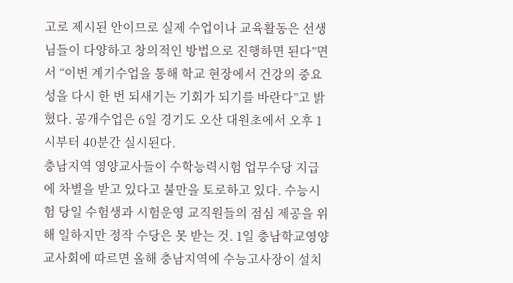고로 제시된 안이므로 실제 수업이나 교육활동은 선생님들이 다양하고 창의적인 방법으로 진행하면 된다”면서 “이번 계기수업을 통해 학교 현장에서 건강의 중요성을 다시 한 번 되새기는 기회가 되기를 바란다”고 밝혔다. 공개수업은 6일 경기도 오산 대원초에서 오후 1시부터 40분간 실시된다.
충남지역 영양교사들이 수학능력시험 업무수당 지급에 차별을 받고 있다고 불만을 토로하고 있다. 수능시험 당일 수험생과 시험운영 교직원들의 점심 제공을 위해 일하지만 정작 수당은 못 받는 것. 1일 충남학교영양교사회에 따르면 올해 충남지역에 수능고사장이 설치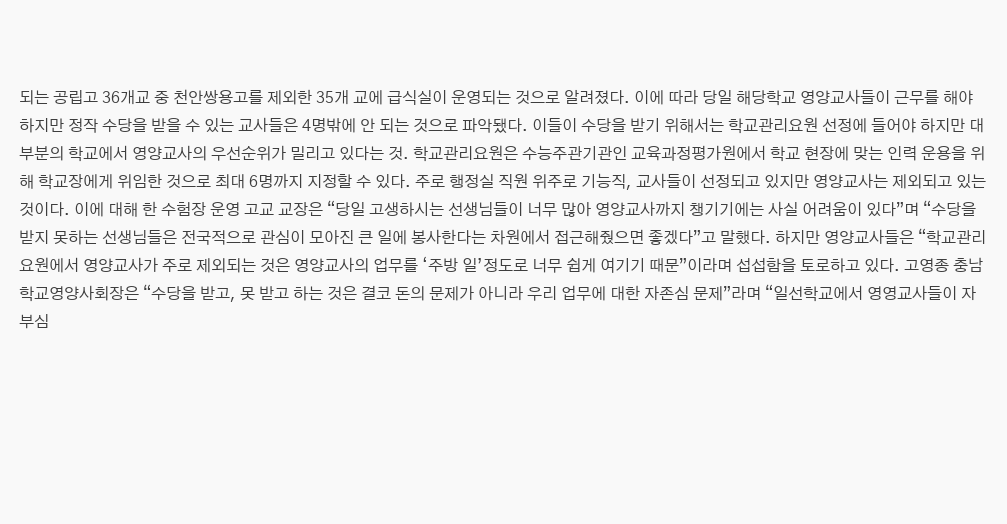되는 공립고 36개교 중 천안쌍용고를 제외한 35개 교에 급식실이 운영되는 것으로 알려졌다. 이에 따라 당일 해당학교 영양교사들이 근무를 해야 하지만 정작 수당을 받을 수 있는 교사들은 4명밖에 안 되는 것으로 파악됐다. 이들이 수당을 받기 위해서는 학교관리요원 선정에 들어야 하지만 대부분의 학교에서 영양교사의 우선순위가 밀리고 있다는 것. 학교관리요원은 수능주관기관인 교육과정평가원에서 학교 현장에 맞는 인력 운용을 위해 학교장에게 위임한 것으로 최대 6명까지 지정할 수 있다. 주로 행정실 직원 위주로 기능직, 교사들이 선정되고 있지만 영양교사는 제외되고 있는 것이다. 이에 대해 한 수험장 운영 고교 교장은 “당일 고생하시는 선생님들이 너무 많아 영양교사까지 챙기기에는 사실 어려움이 있다”며 “수당을 받지 못하는 선생님들은 전국적으로 관심이 모아진 큰 일에 봉사한다는 차원에서 접근해줬으면 좋겠다”고 말했다. 하지만 영양교사들은 “학교관리요원에서 영양교사가 주로 제외되는 것은 영양교사의 업무를 ‘주방 일’정도로 너무 쉽게 여기기 때문”이라며 섭섭함을 토로하고 있다. 고영종 충남학교영양사회장은 “수당을 받고, 못 받고 하는 것은 결코 돈의 문제가 아니라 우리 업무에 대한 자존심 문제”라며 “일선학교에서 영영교사들이 자부심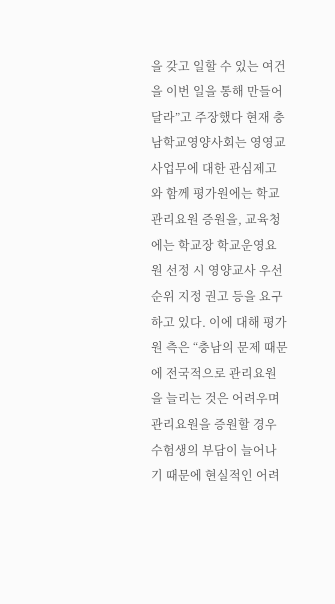을 갖고 일할 수 있는 여건을 이번 일을 통해 만들어달라”고 주장했다 현재 충남학교영양사회는 영영교사업무에 대한 관심제고와 함께 평가원에는 학교관리요원 증원을, 교육청에는 학교장 학교운영요원 선정 시 영양교사 우선순위 지정 권고 등을 요구하고 있다. 이에 대해 평가원 측은 “충남의 문제 때문에 전국적으로 관리요원을 늘리는 것은 어려우며 관리요원을 증원할 경우 수험생의 부담이 늘어나기 때문에 현실적인 어려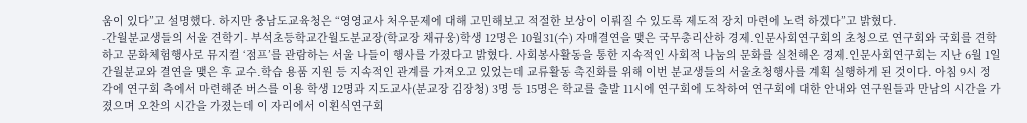움이 있다”고 설명했다. 하지만 충남도교육청은 “영영교사 처우문제에 대해 고민해보고 적절한 보상이 이뤄질 수 있도록 제도적 장치 마련에 노력 하겠다”고 밝혔다.
-간월분교생들의 서울 견학기- 부석초등학교간월도분교장(학교장 채규웅)학생 12명은 10월31(수) 자매결연을 맺은 국무총리산하 경제․인문사회연구회의 초청으로 연구회와 국회를 견학하고 문화체험행사로 뮤지컬 ‘점프’를 관람하는 서울 나들이 행사를 가졌다고 밝혔다. 사회봉사활동을 통한 지속적인 사회적 나눔의 문화를 실천해온 경제․인문사회연구회는 지난 6월 1일 간월분교와 결연을 맺은 후 교수․학습 용품 지원 등 지속적인 관계를 가져오고 있었는데 교류활동 촉진화를 위해 이번 분교생들의 서울초청행사를 계획 실행하게 된 것이다. 아침 9시 정각에 연구회 측에서 마련해준 버스를 이용 학생 12명과 지도교사(분교장 김장청) 3명 등 15명은 학교를 출발 11시에 연구회에 도착하여 연구회에 대한 안내와 연구원들과 만남의 시간을 가졌으며 오찬의 시간을 가졌는데 이 자리에서 이횐식연구회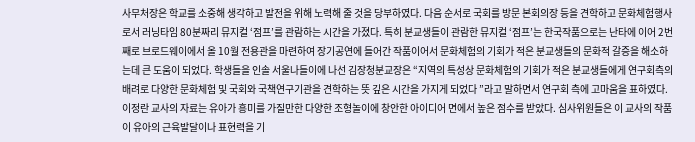사무처장은 학교를 소중해 생각하고 발전을 위해 노력해 줄 것을 당부하였다. 다음 순서로 국회를 방문 본회의장 등을 견학하고 문화체험행사로서 러닝타임 80분짜리 뮤지컬 ‘점프’를 관람하는 시간을 가졌다. 특히 분교생들이 관람한 뮤지컬 ‘점프’는 한국작품으로는 난타에 이어 2번째로 브로드웨이에서 올 10월 전용관을 마련하여 장기공연에 들어간 작품이어서 문화체험의 기회가 적은 분교생들의 문화적 갈증을 해소하는데 큰 도움이 되었다. 학생들을 인솔 서울나들이에 나선 김장청분교장은 “지역의 특성상 문화체험의 기회가 적은 분교생들에게 연구회측의 배려로 다양한 문화체험 및 국회와 국책연구기관을 견학하는 뜻 깊은 시간을 가지게 되었다 ”라고 말하면서 연구회 측에 고마움을 표하였다.
이정란 교사의 자료는 유아가 흥미를 가질만한 다양한 조형놀이에 창안한 아이디어 면에서 높은 점수를 받았다. 심사위원들은 이 교사의 작품이 유아의 근육발달이나 표현력을 기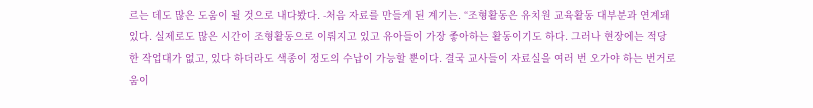르는 데도 많은 도움이 될 것으로 내다봤다. -처음 자료를 만들게 된 계기는. “조형활동은 유치원 교육활동 대부분과 연계돼 있다. 실제로도 많은 시간이 조형활동으로 이뤄지고 있고 유아들이 가장 좋아하는 활동이기도 하다. 그러나 현장에는 적당한 작업대가 없고, 있다 하더라도 색종이 정도의 수납이 가능할 뿐이다. 결국 교사들이 자료실을 여러 번 오가야 하는 번거로움이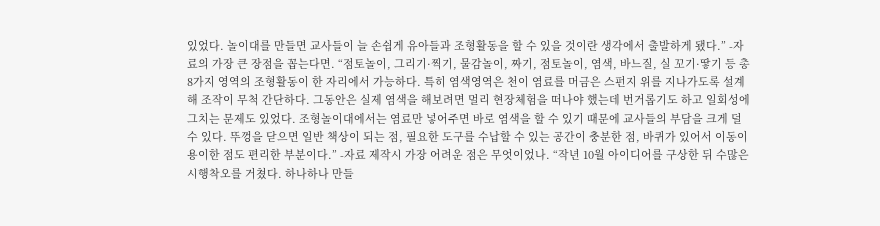있었다. 놀이대를 만들면 교사들이 늘 손쉽게 유아들과 조형활동을 할 수 있을 것이란 생각에서 출발하게 됐다.” -자료의 가장 큰 장점을 꼽는다면. “점토놀이, 그리기·찍기, 물감놀이, 짜기, 점토놀이, 염색, 바느질, 실 꼬기·땋기 등 총 8가지 영역의 조형활동이 한 자리에서 가능하다. 특히 염색영역은 천이 염료를 머금은 스펀지 위를 지나가도록 설계해 조작이 무척 간단하다. 그동안은 실제 염색을 해보려면 멀리 현장체험을 떠나야 했는데 번거롭기도 하고 일회성에 그치는 문제도 있었다. 조형놀이대에서는 염료만 넣어주면 바로 염색을 할 수 있기 때문에 교사들의 부담을 크게 덜 수 있다. 뚜껑을 닫으면 일반 책상이 되는 점, 필요한 도구를 수납할 수 있는 공간이 충분한 점, 바퀴가 있어서 이동이 용이한 점도 편리한 부분이다.” -자료 제작시 가장 어려운 점은 무엇이었나. “작년 10월 아이디어를 구상한 뒤 수많은 시행착오를 거쳤다. 하나하나 만들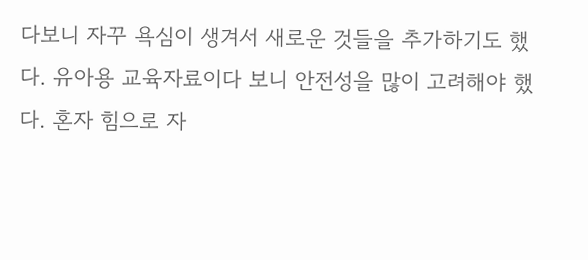다보니 자꾸 욕심이 생겨서 새로운 것들을 추가하기도 했다. 유아용 교육자료이다 보니 안전성을 많이 고려해야 했다. 혼자 힘으로 자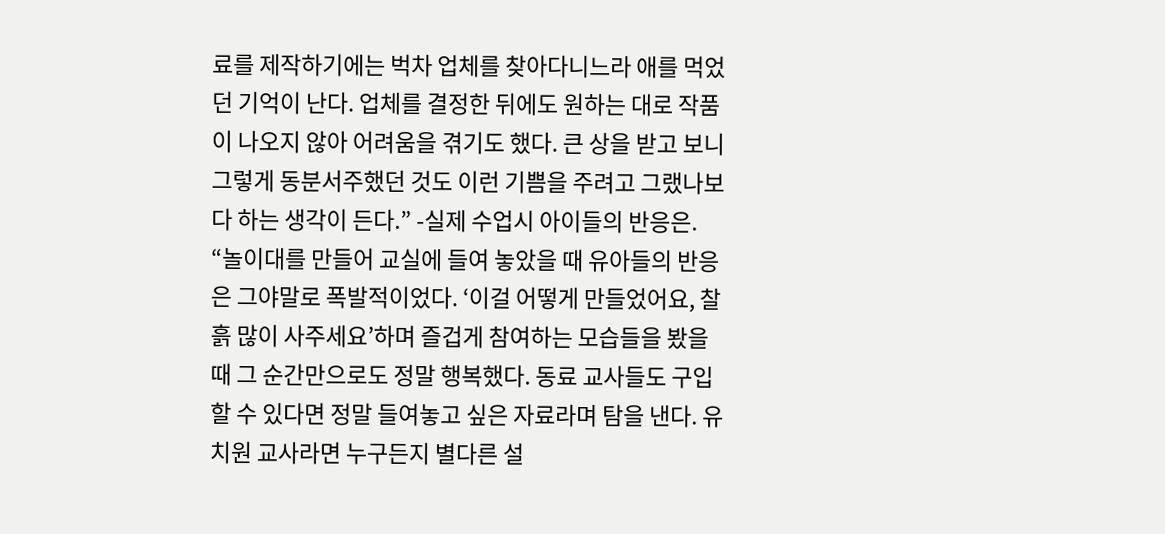료를 제작하기에는 벅차 업체를 찾아다니느라 애를 먹었던 기억이 난다. 업체를 결정한 뒤에도 원하는 대로 작품이 나오지 않아 어려움을 겪기도 했다. 큰 상을 받고 보니 그렇게 동분서주했던 것도 이런 기쁨을 주려고 그랬나보다 하는 생각이 든다.” -실제 수업시 아이들의 반응은. “놀이대를 만들어 교실에 들여 놓았을 때 유아들의 반응은 그야말로 폭발적이었다. ‘이걸 어떻게 만들었어요, 찰흙 많이 사주세요’하며 즐겁게 참여하는 모습들을 봤을 때 그 순간만으로도 정말 행복했다. 동료 교사들도 구입할 수 있다면 정말 들여놓고 싶은 자료라며 탐을 낸다. 유치원 교사라면 누구든지 별다른 설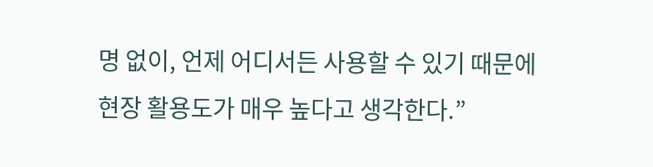명 없이, 언제 어디서든 사용할 수 있기 때문에 현장 활용도가 매우 높다고 생각한다.”